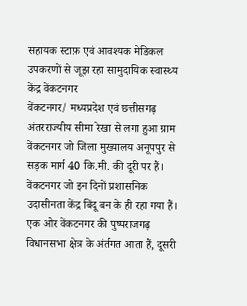सहायक स्टाफ़ एवं आवश्यक मेडिकल उपकरणों से जूझ रहा सामुदायिक स्वास्थ्य केंद्र वेंकटनगर
वेंकटनगर/ मध्यप्रदेश एवं छत्तीसगढ़ अंतरराज्यीय सीमा रेखा से लगा हुआ ग्राम वेंकटनगर जो जिला मुख्यालय अनूपपुर से सड़क मार्ग 40 कि.मी. की दूरी पर हैं। वेंकटनगर जो इन दिनों प्रशासनिक उदासीनता केंद्र बिंदू बन के ही रहा गया हैं। एक ओर वेंकटनगर की पुष्पराजगढ़ विधानसभा क्षेत्र के अंर्तगत आता हैं, दूसरी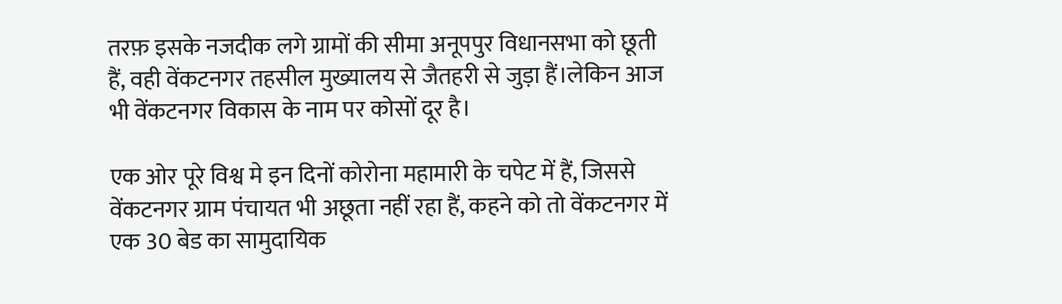तरफ़ इसके नजदीक लगे ग्रामों की सीमा अनूपपुर विधानसभा को छूती हैं, वही वेंकटनगर तहसील मुख्यालय से जैतहरी से जुड़ा हैं।लेकिन आज भी वेंकटनगर विकास के नाम पर कोसों दूर है।

एक ओर पूरे विश्व मे इन दिनों कोरोना महामारी के चपेट में हैं, जिससे वेंकटनगर ग्राम पंचायत भी अछूता नहीं रहा हैं, कहने को तो वेंकटनगर में एक 30 बेड का सामुदायिक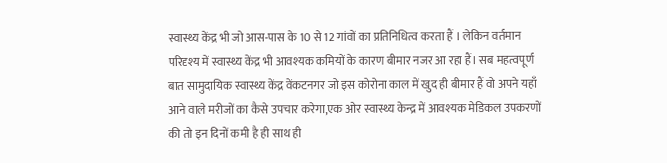स्वास्थ्य केंद्र भी जो आस-पास के 10 से 12 गांवों का प्रतिनिधित्व करता हैं । लेकिन वर्तमान परिदृश्य में स्वास्थ्य केंद्र भी आवश्यक कमियों के कारण बीमार नजर आ रहा हैं। सब महत्वपूर्ण बात सामुदायिक स्वास्थ्य केंद्र वेंकटनगर जो इस कोरोना काल में खुद ही बीमार हैं वो अपने यहाँ आने वाले मरीजों का कैसे उपचार करेगा,एक ओर स्वास्थ्य केन्द्र में आवश्यक मेडिकल उपकरणों की तो इन दिनों कमी है ही साथ ही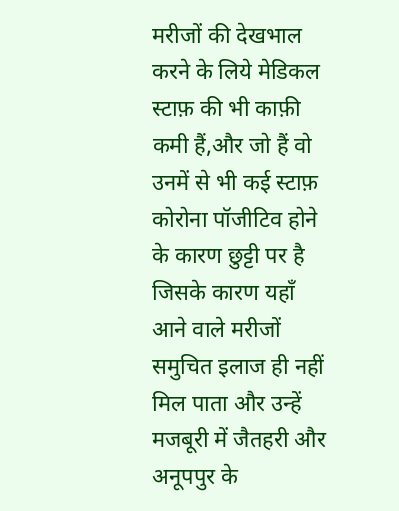मरीजों की देखभाल करने के लिये मेडिकल स्टाफ़ की भी काफ़ी कमी हैं,और जो हैं वो उनमें से भी कई स्टाफ़ कोरोना पॉजीटिव होने के कारण छुट्टी पर है जिसके कारण यहाँ आने वाले मरीजों समुचित इलाज ही नहीं मिल पाता और उन्हें मजबूरी में जैतहरी और अनूपपुर के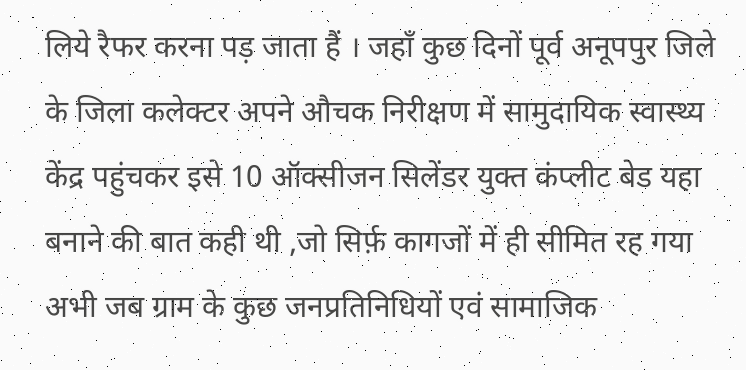लिये रैफर करना पड़ जाता हैं । जहाँ कुछ दिनों पूर्व अनूपपुर जिले के जिला कलेक्टर अपने औचक निरीक्षण में सामुदायिक स्वास्थ्य केंद्र पहुंचकर इसे 10 ऑक्सीजन सिलेंडर युक्त कंप्लीट बेड यहा बनाने की बात कही थी ,जो सिर्फ़ कागजों में ही सीमित रह गया अभी जब ग्राम के कुछ जनप्रतिनिधियों एवं सामाजिक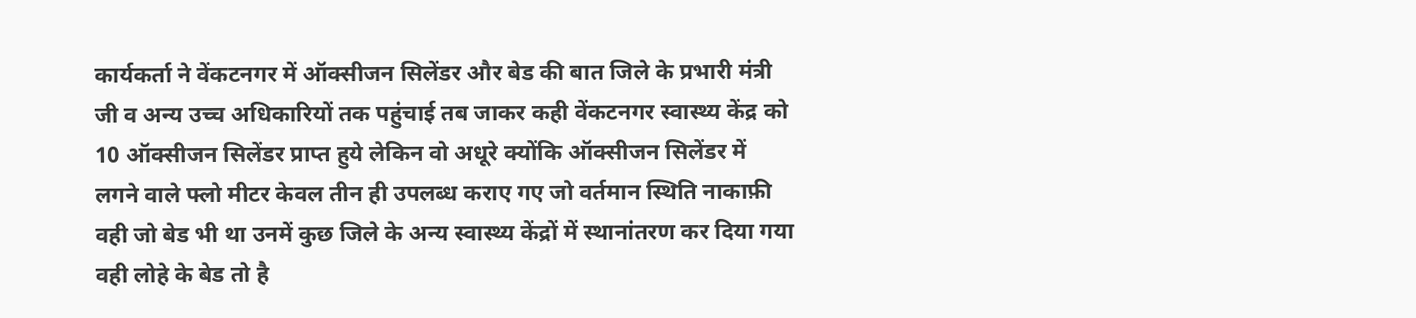कार्यकर्ता ने वेंकटनगर में ऑक्सीजन सिलेंडर और बेड की बात जिले के प्रभारी मंत्री जी व अन्य उच्च अधिकारियों तक पहुंचाई तब जाकर कही वेंकटनगर स्वास्थ्य केंद्र को 10 ऑक्सीजन सिलेंडर प्राप्त हुये लेकिन वो अधूरे क्योंकि ऑक्सीजन सिलेंडर में लगने वाले फ्लो मीटर केवल तीन ही उपलब्ध कराए गए जो वर्तमान स्थिति नाकाफ़ी वही जो बेड भी था उनमें कुछ जिले के अन्य स्वास्थ्य केंद्रों में स्थानांतरण कर दिया गया वही लोहे के बेड तो है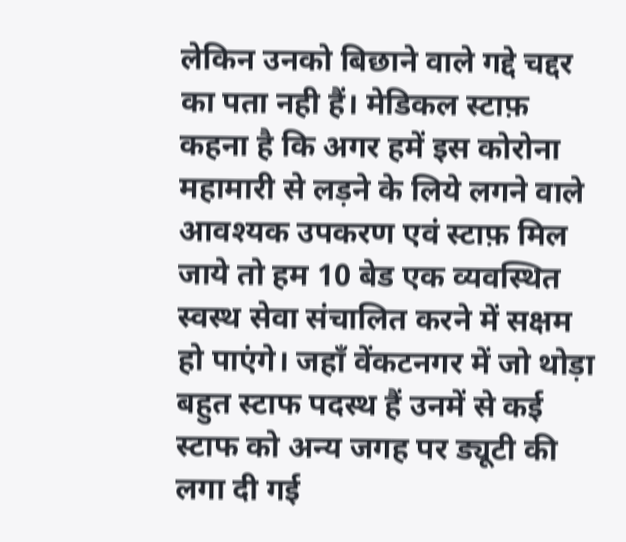लेकिन उनको बिछाने वाले गद्दे चद्दर का पता नही हैं। मेडिकल स्टाफ़ कहना है कि अगर हमें इस कोरोना महामारी से लड़ने के लिये लगने वाले आवश्यक उपकरण एवं स्टाफ़ मिल जाये तो हम 10 बेड एक व्यवस्थित स्वस्थ सेवा संचालित करने में सक्षम हो पाएंगे। जहाँ वेंकटनगर में जो थोड़ा बहुत स्टाफ पदस्थ हैं उनमें से कई स्टाफ को अन्य जगह पर ड्यूटी की लगा दी गई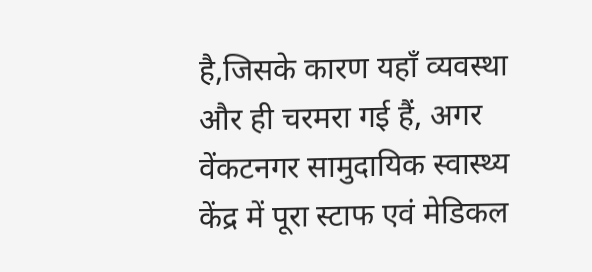है,जिसके कारण यहाँ व्यवस्था और ही चरमरा गई हैं, अगर वेंकटनगर सामुदायिक स्वास्थ्य केंद्र में पूरा स्टाफ एवं मेडिकल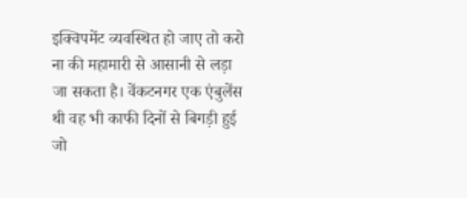इक्विपमेंट व्यवस्थित हो जाए तो करो ना की महामारी से आसानी से लड़ा जा सकता है। वेंकटनगर एक एंबुलेंस थी वह भी काफी दिनों से बिगड़ी हुई जो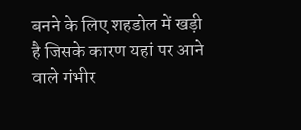बनने के लिए शहडोल में खड़ी है जिसके कारण यहां पर आने वाले गंभीर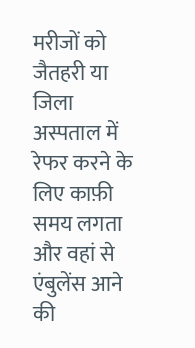मरीजों को जैतहरी या जिला अस्पताल में रेफर करने के लिए काफ़ी समय लगता और वहां से एंबुलेंस आने की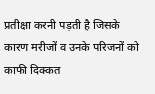प्रतीक्षा करनी पड़ती है जिसके कारण मरीजों व उनके परिजनों को काफी दिक्कत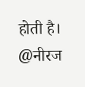होती है।
@नीरज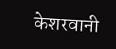केशरवानी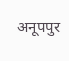अनूपपुर